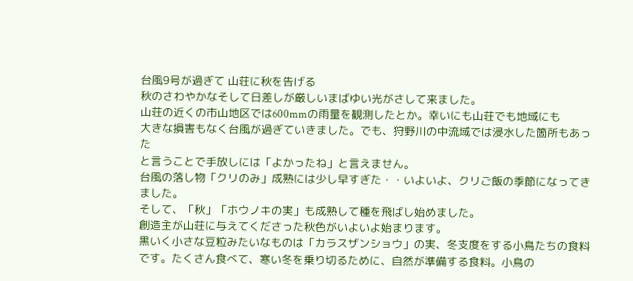台風9号が過ぎて 山荘に秋を告げる
秋のさわやかなそして日差しが厳しいまばゆい光がさして来ました。
山荘の近くの市山地区では600mmの雨量を観測したとか。幸いにも山荘でも地域にも
大きな損害もなく台風が過ぎていきました。でも、狩野川の中流域では浸水した箇所もあった
と言うことで手放しには「よかったね」と言えません。
台風の落し物「クリのみ」成熟には少し早すぎた・・いよいよ、クリご飯の季節になってきました。
そして、「秋」「ホウノキの実」も成熟して種を飛ばし始めました。
創造主が山荘に与えてくださった秋色がいよいよ始まります。
黒いく小さな豆粒みたいなものは「カラスザンショウ」の実、冬支度をする小鳥たちの食料です。たくさん食べて、寒い冬を乗り切るために、自然が準備する食料。小鳥の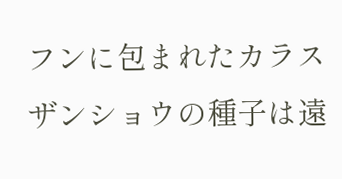フンに包まれたカラスザンショウの種子は遠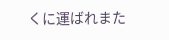くに運ばれまた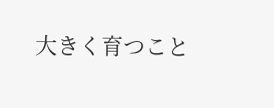大きく育つこと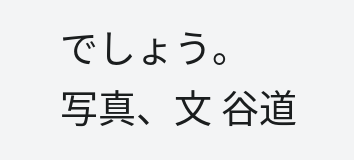でしょう。
写真、文 谷道